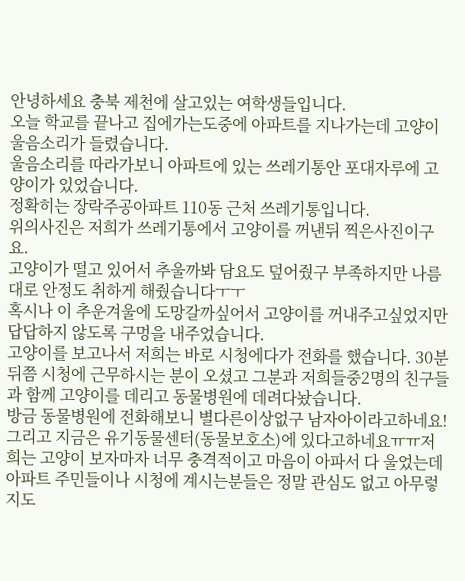안녕하세요 충북 제천에 살고있는 여학생들입니다.
오늘 학교를 끝나고 집에가는도중에 아파트를 지나가는데 고양이 울음소리가 들렸습니다.
울음소리를 따라가보니 아파트에 있는 쓰레기통안 포대자루에 고양이가 있었습니다.
정확히는 장락주공아파트 110동 근처 쓰레기통입니다.
위의사진은 저희가 쓰레기통에서 고양이를 꺼낸뒤 찍은사진이구요.
고양이가 떨고 있어서 추울까봐 담요도 덮어줬구 부족하지만 나름대로 안정도 취하게 해줬습니다ㅜㅜ
혹시나 이 추운겨울에 도망갈까싶어서 고양이를 꺼내주고싶었지만 답답하지 않도록 구멍을 내주었습니다.
고양이를 보고나서 저희는 바로 시청에다가 전화를 했습니다. 30분뒤쯤 시청에 근무하시는 분이 오셨고 그분과 저희들중2명의 친구들과 함께 고양이를 데리고 동물병원에 데려다놨습니다.
방금 동물병원에 전화해보니 별다른이상없구 남자아이라고하네요! 그리고 지금은 유기동물센터(동물보호소)에 있다고하네요ㅠㅠ저희는 고양이 보자마자 너무 충격적이고 마음이 아파서 다 울었는데 아파트 주민들이나 시청에 계시는분들은 정말 관심도 없고 아무렇지도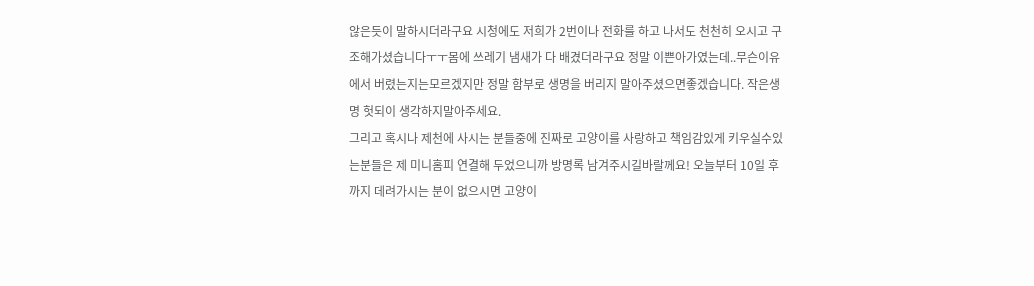않은듯이 말하시더라구요 시청에도 저희가 2번이나 전화를 하고 나서도 천천히 오시고 구조해가셨습니다ㅜㅜ몸에 쓰레기 냄새가 다 배겼더라구요 정말 이쁜아가였는데..무슨이유에서 버렸는지는모르겠지만 정말 함부로 생명을 버리지 말아주셨으면좋겠습니다. 작은생명 헛되이 생각하지말아주세요.
그리고 혹시나 제천에 사시는 분들중에 진짜로 고양이를 사랑하고 책임감있게 키우실수있는분들은 제 미니홈피 연결해 두었으니까 방명록 남겨주시길바랄께요! 오늘부터 10일 후까지 데려가시는 분이 없으시면 고양이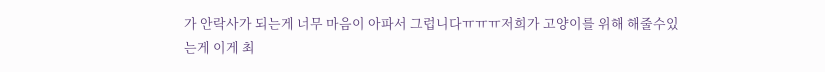가 안락사가 되는게 너무 마음이 아파서 그럽니다ㅠㅠㅠ저희가 고양이를 위해 해줄수있는게 이게 최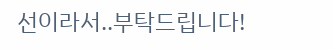선이라서..부탁드립니다!